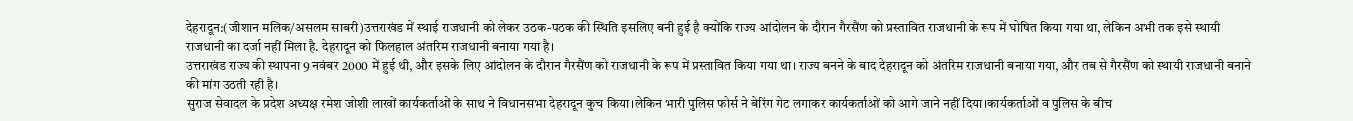देहरादून:(जीशान मलिक/असलम साबरी)उत्तराखंड में स्थाई राजधानी को लेकर उठक-पठक की स्थिति इसलिए बनी हुई है क्योंकि राज्य आंदोलन के दौरान गैरसैंण को प्रस्तावित राजधानी के रूप में घोषित किया गया था, लेकिन अभी तक इसे स्थायी राजधानी का दर्जा नहीं मिला है. देहरादून को फिलहाल अंतरिम राजधानी बनाया गया है।
उत्तराखंड राज्य की स्थापना 9 नवंबर 2000 में हुई थी, और इसके लिए आंदोलन के दौरान गैरसैंण को राजधानी के रूप में प्रस्तावित किया गया था। राज्य बनने के बाद देहरादून को अंतरिम राजधानी बनाया गया, और तब से गैरसैंण को स्थायी राजधानी बनाने की मांग उठती रही है।
सुराज सेवादल के प्रदेश अध्यक्ष रमेश जोशी लाखों कार्यकर्ताओं के साथ ने विधानसभा देहरादून कुच किया।लेकिन भारी पुलिस फोर्स ने बेरिंग गेट लगाकर कार्यकर्ताओं को आगे जाने नहीं दिया।कार्यकर्ताओं व पुलिस के बीच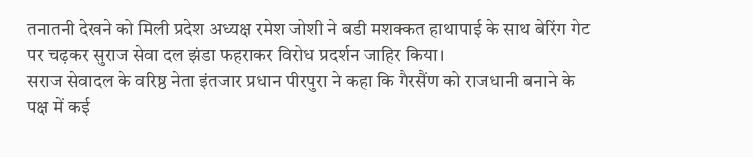तनातनी देखने को मिली प्रदेश अध्यक्ष रमेश जोशी ने बडी मशक्कत हाथापाई के साथ बेरिंग गेट पर चढ़कर सुराज सेवा दल झंडा फहराकर विरोध प्रदर्शन जाहिर किया।
सराज सेवादल के वरिष्ठ नेता इंतजार प्रधान पीरपुरा ने कहा कि गैरसैंण को राजधानी बनाने के पक्ष में कई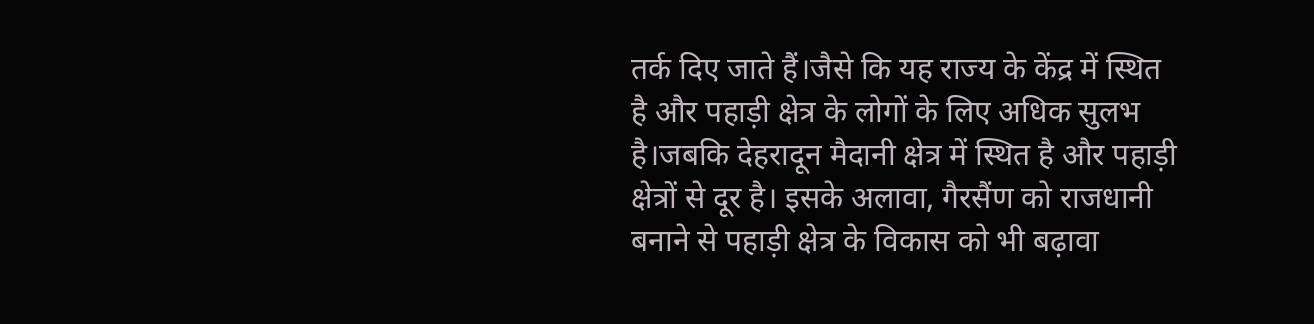तर्क दिए जाते हैं।जैसे कि यह राज्य के केंद्र में स्थित है और पहाड़ी क्षेत्र के लोगों के लिए अधिक सुलभ है।जबकि देहरादून मैदानी क्षेत्र में स्थित है और पहाड़ी क्षेत्रों से दूर है। इसके अलावा, गैरसैंण को राजधानी बनाने से पहाड़ी क्षेत्र के विकास को भी बढ़ावा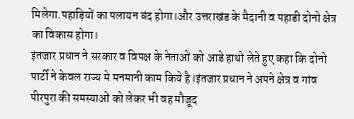मिलेगा.पहाड़ियों का पलायन बंद होगा।और उत्तराखंड के मैदानी व पहाडी दोनो क्षेत्र का विकास होगा।
इंतजार प्रधान ने सरकार व विपक्ष के नेताओं को आडे हाथो लेते हुए कहा कि दोनो पार्टी ने केवल राज्य मे मनमानी काम किये है।इंतजार प्रधान ने अपने क्षेत्र व गांव पीरपुरा की समस्याओं को लेकर भी वह मौजूद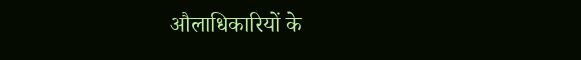औलाधिकारियों के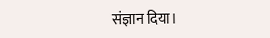संज्ञान दिया।